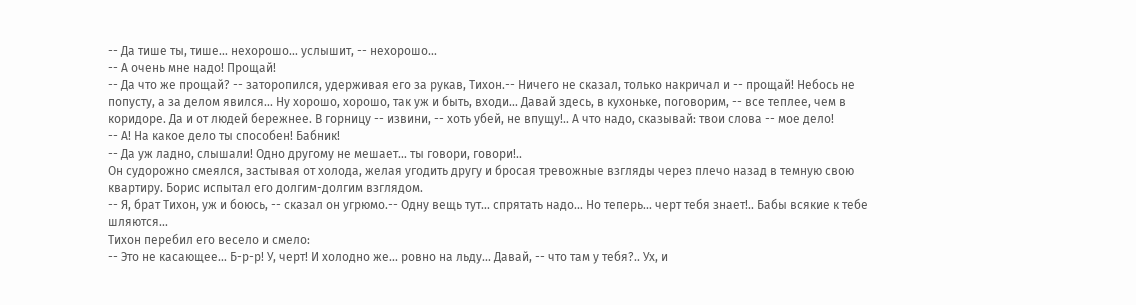-- Да тише ты, тише... нехорошо... услышит, -- нехорошо...
-- А очень мне надо! Прощай!
-- Да что же прощай? -- заторопился, удерживая его за рукав, Тихон.-- Ничего не сказал, только накричал и -- прощай! Небось не попусту, а за делом явился... Ну хорошо, хорошо, так уж и быть, входи... Давай здесь, в кухоньке, поговорим, -- все теплее, чем в коридоре. Да и от людей бережнее. В горницу -- извини, -- хоть убей, не впущу!.. А что надо, сказывай: твои слова -- мое дело!
-- А! На какое дело ты способен! Бабник!
-- Да уж ладно, слышали! Одно другому не мешает... ты говори, говори!..
Он судорожно смеялся, застывая от холода, желая угодить другу и бросая тревожные взгляды через плечо назад в темную свою квартиру. Борис испытал его долгим-долгим взглядом.
-- Я, брат Тихон, уж и боюсь, -- сказал он угрюмо.-- Одну вещь тут... спрятать надо... Но теперь... черт тебя знает!.. Бабы всякие к тебе шляются...
Тихон перебил его весело и смело:
-- Это не касающее... Б-р-р! У, черт! И холодно же... ровно на льду... Давай, -- что там у тебя?.. Ух, и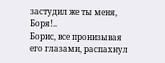застудил же ты меня, Боря!..
Борис, все пронизывая его глазами, распахнул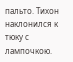пальто. Тихон наклонился к тюку с лампочкою.